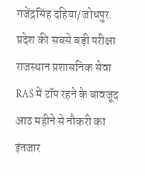गजेंद्रसिंह दहिया/जोधपुर. प्रदेश की सबसे बड़ी परीक्षा राजस्थान प्रशासनिक सेवा RAS में टॉप रहने के बावजूद आठ महीने से नौकरी का इंतजार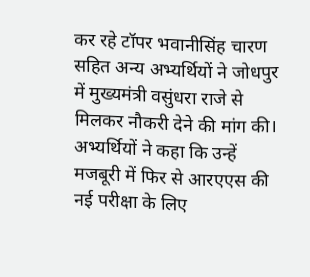कर रहे टॉपर भवानीसिंह चारण सहित अन्य अभ्यर्थियों ने जोधपुर में मुख्यमंत्री वसुंधरा राजे से मिलकर नौकरी देने की मांग की। अभ्यर्थियों ने कहा कि उन्हें मजबूरी में फिर से आरएएस की नई परीक्षा के लिए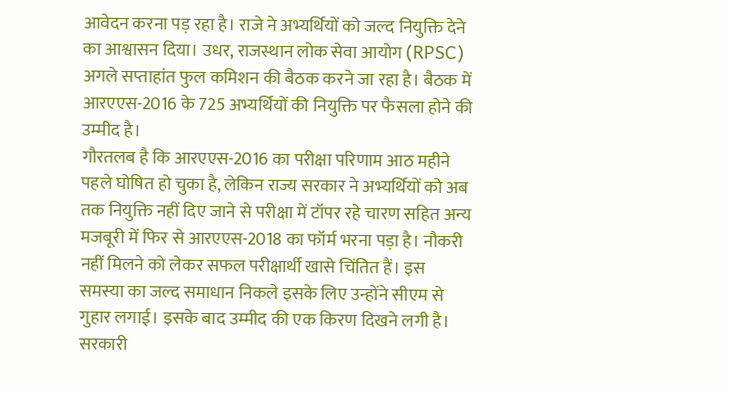आवेदन करना पड़ रहा है। राजे ने अभ्यर्थियों को जल्द नियुक्ति देने का आश्वासन दिया। उधर, राजस्थान लोक सेवा आयोग (RPSC) अगले सप्ताहांत फुल कमिशन की बैठक करने जा रहा है। बैठक में आरएएस-2016 के 725 अभ्यर्थियों की नियुक्ति पर फैसला होने की उम्मीद है।
गौरतलब है कि आरएएस-2016 का परीक्षा परिणाम आठ महीने पहले घोषित हो चुका है, लेकिन राज्य सरकार ने अभ्यर्थियों को अब तक नियुक्ति नहीं दिए जाने से परीक्षा में टॉपर रहे चारण सहित अन्य मजबूरी में फिर से आरएएस-2018 का फॉर्म भरना पड़ा है। नौकरी नहीं मिलने को लेकर सफल परीक्षार्थी खासे चिंतित हैं। इस समस्या का जल्द समाधान निकले इसके लिए उन्होंने सीएम से गुहार लगाई। इसके बाद उम्मीद की एक किरण दिखने लगी है।
सरकारी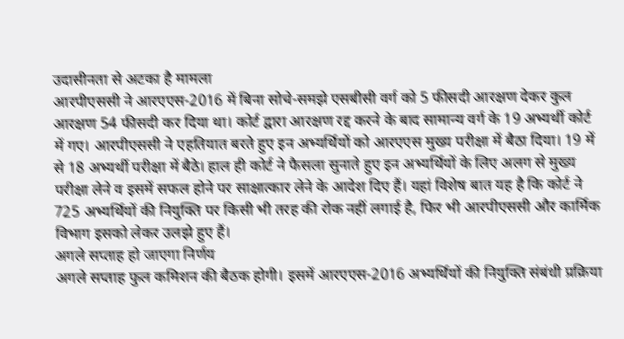उदासीनता से अटका है मामला
आरपीएससी ने आरएएस-2016 में बिना सोचे-समझे एसबीसी वर्ग को 5 फीसदी आरक्षण देकर कुल आरक्षण 54 फीसदी कर दिया था। कोर्ट द्वारा आरक्षण रद्द करने के बाद सामान्य वर्ग के 19 अभ्यर्थी कोर्ट में गए। आरपीएससी ने एहतियात बरते हुए इन अभ्यर्थियों को आरएएस मुख्य परीक्षा में बैठा दिया। 19 में से 18 अभ्यर्थी परीक्षा में बैठे। हाल ही कोर्ट ने फैसला सुनाते हुए इन अभ्यर्थियों के लिए अलग से मुख्य परीक्षा लेने व इसमें सफल होने पर साक्षात्कार लेने के आदेश दिए हैं। यहां विशेष बात यह है कि कोर्ट ने 725 अभ्यर्थियों की नियुक्ति पर किसी भी तरह की रोक नहीं लगाई है, फिर भी आरपीएससी और कार्मिक विभाग इसको लेकर उलझे हुए हैं।
अगले सप्ताह हो जाएगा निर्णय
अगले सप्ताह फुल कमिशन की बैठक होगी। इसमें आरएएस-2016 अभ्यर्थियों की नियुक्ति संबंधी प्रक्रिया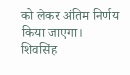को लेकर अंतिम निर्णय किया जाएगा।
शिवसिंह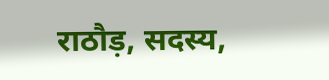राठौड़, सदस्य,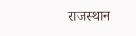राजस्थान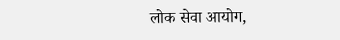लोक सेवा आयोग,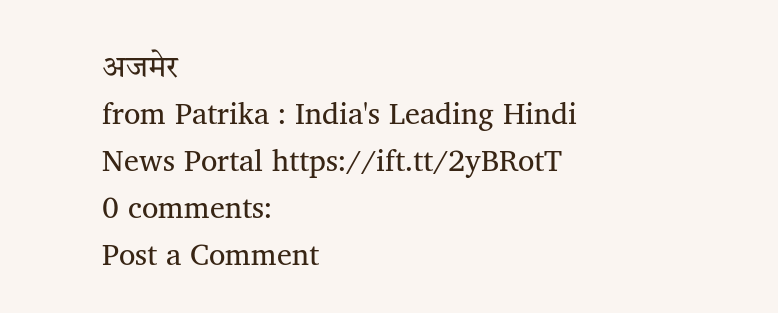अजमेर
from Patrika : India's Leading Hindi News Portal https://ift.tt/2yBRotT
0 comments:
Post a Comment